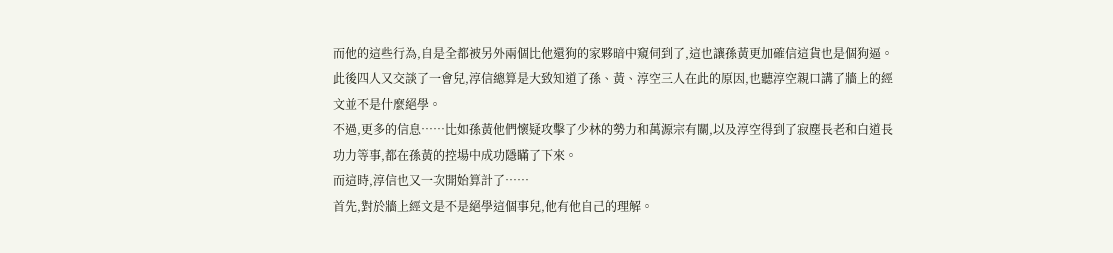而他的這些行為,自是全都被另外兩個比他還狗的家夥暗中窺伺到了,這也讓孫黃更加確信這貨也是個狗逼。
此後四人又交談了一會兒,淳信總算是大致知道了孫、黃、淳空三人在此的原因,也聽淳空親口講了牆上的經文並不是什麼絕學。
不過,更多的信息……比如孫黃他們懷疑攻擊了少林的勢力和萬源宗有關,以及淳空得到了寂塵長老和白道長功力等事,都在孫黃的控場中成功隱瞞了下來。
而這時,淳信也又一次開始算計了……
首先,對於牆上經文是不是絕學這個事兒,他有他自己的理解。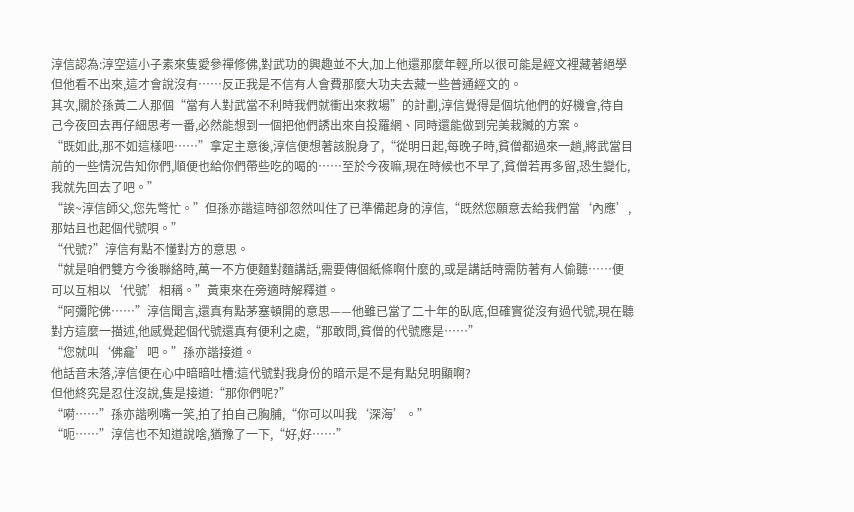淳信認為:淳空這小子素來隻愛參禪修佛,對武功的興趣並不大,加上他還那麼年輕,所以很可能是經文裡藏著絕學但他看不出來,這才會說沒有……反正我是不信有人會費那麼大功夫去藏一些普通經文的。
其次,關於孫黃二人那個“當有人對武當不利時我們就衝出來救場”的計劃,淳信覺得是個坑他們的好機會,待自己今夜回去再仔細思考一番,必然能想到一個把他們誘出來自投羅網、同時還能做到完美栽贓的方案。
“既如此,那不如這樣吧……”拿定主意後,淳信便想著該脫身了,“從明日起,每晚子時,貧僧都過來一趟,將武當目前的一些情況告知你們,順便也給你們帶些吃的喝的……至於今夜嘛,現在時候也不早了,貧僧若再多留,恐生變化,我就先回去了吧。”
“誒~淳信師父,您先彆忙。”但孫亦諧這時卻忽然叫住了已準備起身的淳信,“既然您願意去給我們當‘內應’,那姑且也起個代號唄。”
“代號?”淳信有點不懂對方的意思。
“就是咱們雙方今後聯絡時,萬一不方便麵對麵講話,需要傳個紙條啊什麼的,或是講話時需防著有人偷聽……便可以互相以‘代號’相稱。”黃東來在旁適時解釋道。
“阿彌陀佛……”淳信聞言,還真有點茅塞頓開的意思——他雖已當了二十年的臥底,但確實從沒有過代號,現在聽對方這麼一描述,他感覺起個代號還真有便利之處,“那敢問,貧僧的代號應是……”
“您就叫‘佛龕’吧。”孫亦諧接道。
他話音未落,淳信便在心中暗暗吐槽:這代號對我身份的暗示是不是有點兒明顯啊?
但他終究是忍住沒說,隻是接道:“那你們呢?”
“嗬……”孫亦諧咧嘴一笑,拍了拍自己胸脯,“你可以叫我‘深海’。”
“呃……”淳信也不知道說啥,猶豫了一下,“好,好……”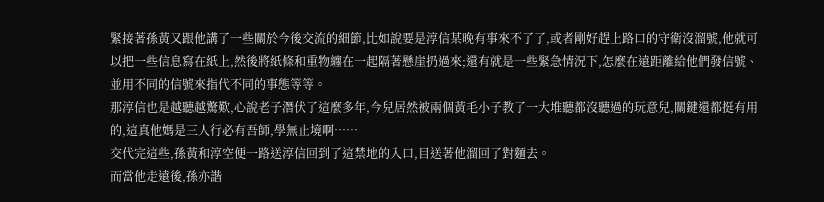緊接著孫黃又跟他講了一些關於今後交流的細節,比如說要是淳信某晚有事來不了了,或者剛好趕上路口的守衛沒溜號,他就可以把一些信息寫在紙上,然後將紙條和重物纏在一起隔著懸崖扔過來;還有就是一些緊急情況下,怎麼在遠距離給他們發信號、並用不同的信號來指代不同的事態等等。
那淳信也是越聽越驚歎,心說老子潛伏了這麼多年,今兒居然被兩個黃毛小子教了一大堆聽都沒聽過的玩意兒,關鍵還都挺有用的,這真他媽是三人行必有吾師,學無止境啊……
交代完這些,孫黃和淳空便一路送淳信回到了這禁地的入口,目送著他溜回了對麵去。
而當他走遠後,孫亦諧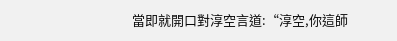當即就開口對淳空言道:“淳空,你這師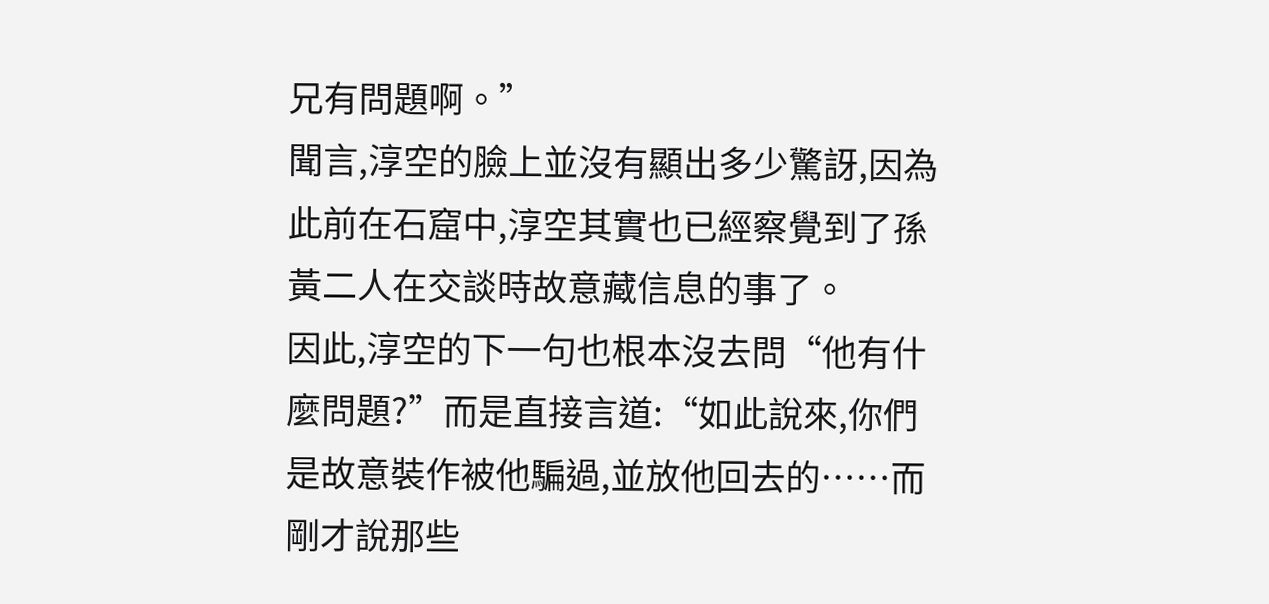兄有問題啊。”
聞言,淳空的臉上並沒有顯出多少驚訝,因為此前在石窟中,淳空其實也已經察覺到了孫黃二人在交談時故意藏信息的事了。
因此,淳空的下一句也根本沒去問“他有什麼問題?”而是直接言道:“如此說來,你們是故意裝作被他騙過,並放他回去的……而剛才說那些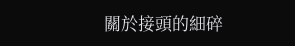關於接頭的細碎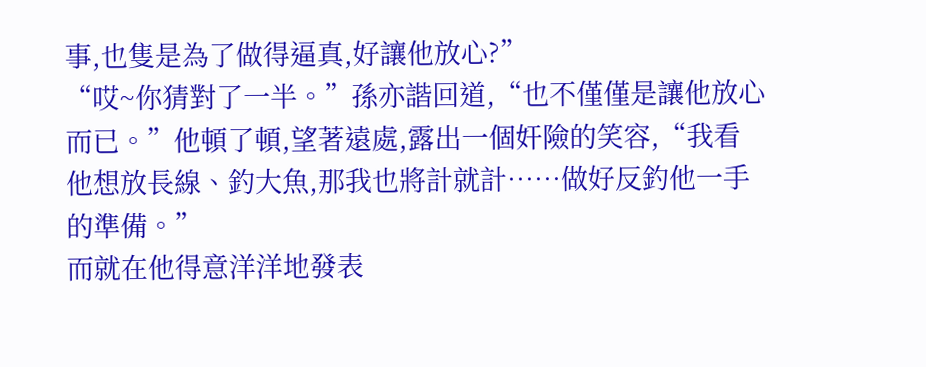事,也隻是為了做得逼真,好讓他放心?”
“哎~你猜對了一半。”孫亦諧回道,“也不僅僅是讓他放心而已。”他頓了頓,望著遠處,露出一個奸險的笑容,“我看他想放長線、釣大魚,那我也將計就計……做好反釣他一手的準備。”
而就在他得意洋洋地發表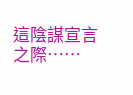這陰謀宣言之際……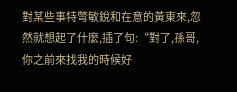對某些事特彆敏銳和在意的黃東來,忽然就想起了什麼,插了句:“對了,孫哥,你之前來找我的時候好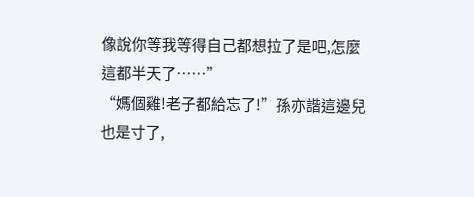像說你等我等得自己都想拉了是吧,怎麼這都半天了……”
“媽個雞!老子都給忘了!”孫亦諧這邊兒也是寸了,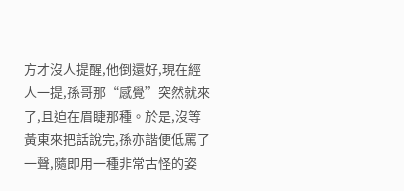方才沒人提醒,他倒還好,現在經人一提,孫哥那“感覺”突然就來了,且迫在眉睫那種。於是,沒等黃東來把話說完,孫亦諧便低罵了一聲,隨即用一種非常古怪的姿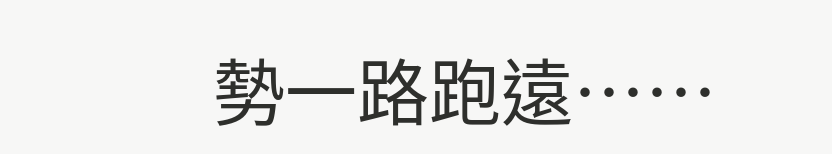勢一路跑遠……